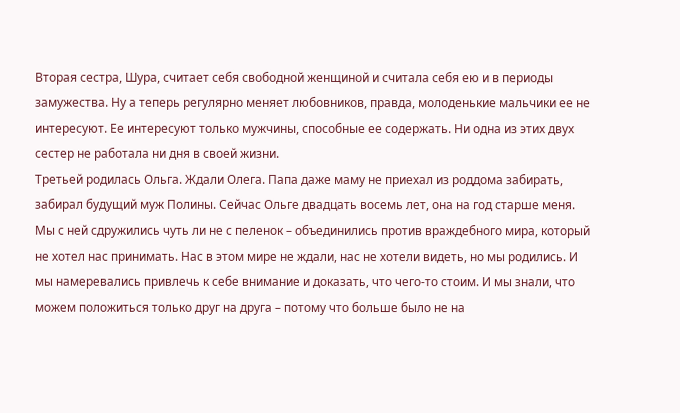Вторая сестра, Шура, считает себя свободной женщиной и считала себя ею и в периоды замужества. Ну а теперь регулярно меняет любовников, правда, молоденькие мальчики ее не интересуют. Ее интересуют только мужчины, способные ее содержать. Ни одна из этих двух сестер не работала ни дня в своей жизни.
Третьей родилась Ольга. Ждали Олега. Папа даже маму не приехал из роддома забирать, забирал будущий муж Полины. Сейчас Ольге двадцать восемь лет, она на год старше меня. Мы с ней сдружились чуть ли не с пеленок – объединились против враждебного мира, который не хотел нас принимать. Нас в этом мире не ждали, нас не хотели видеть, но мы родились. И мы намеревались привлечь к себе внимание и доказать, что чего-то стоим. И мы знали, что можем положиться только друг на друга – потому что больше было не на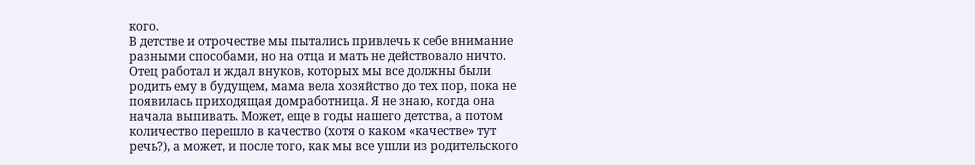кого.
В детстве и отрочестве мы пытались привлечь к себе внимание разными способами, но на отца и мать не действовало ничто. Отец работал и ждал внуков, которых мы все должны были родить ему в будущем, мама вела хозяйство до тех пор, пока не появилась приходящая домработница. Я не знаю, когда она начала выпивать. Может, еще в годы нашего детства, а потом количество перешло в качество (хотя о каком «качестве» тут речь?), а может, и после того, как мы все ушли из родительского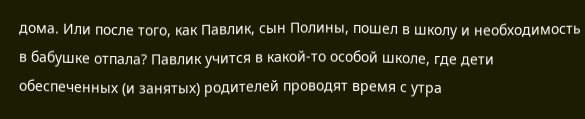дома. Или после того, как Павлик, сын Полины, пошел в школу и необходимость в бабушке отпала? Павлик учится в какой-то особой школе, где дети обеспеченных (и занятых) родителей проводят время с утра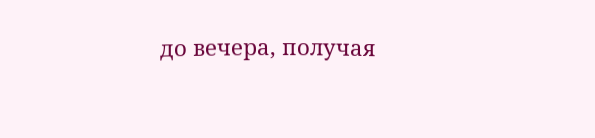до вечера, получая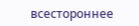всестороннее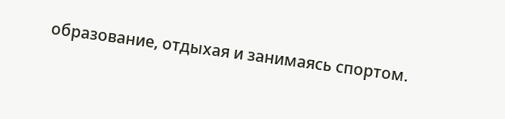образование, отдыхая и занимаясь спортом.